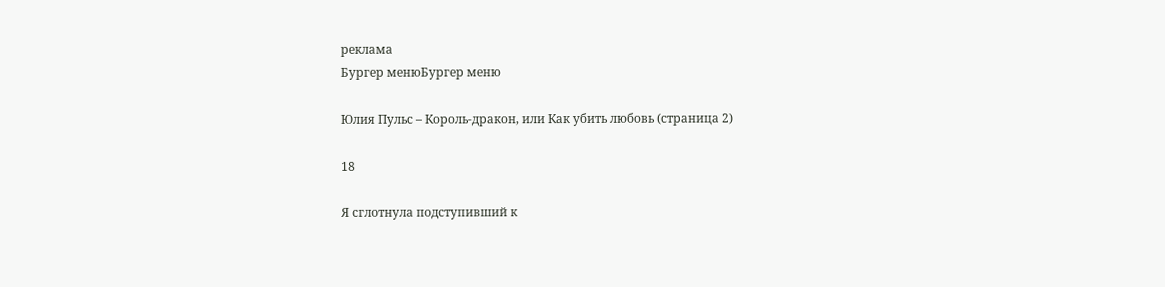реклама
Бургер менюБургер меню

Юлия Пульс – Король-дракон, или Как убить любовь (страница 2)

18

Я сглотнула подступивший к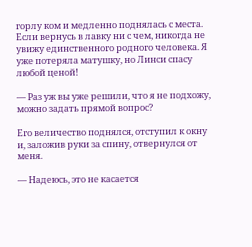горлу ком и медленно поднялась с места. Если вернусь в лавку ни с чем, никогда не увижу единственного родного человека. Я уже потеряла матушку, но Линси спасу любой ценой!

— Раз уж вы уже решили, что я не подхожу, можно задать прямой вопрос?

Его величество поднялся, отступил к окну и, заложив руки за спину, отвернулся от меня.

— Надеюсь, это не касается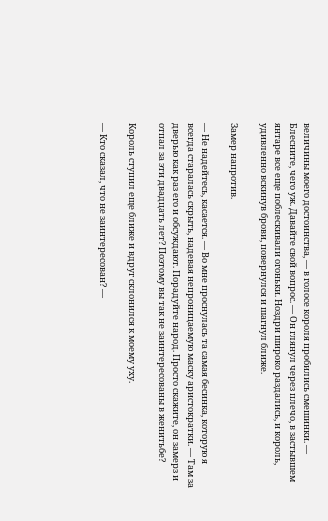величины моего достоинства, — в голосе короля пробились смешинки. — Блесните, чего уж. Давайте свой вопрос. — Он глянул через плечо, в застывшем янтаре все еще поблескивали огоньки. Ноздри широко раздались, и король, удивленно вскинув брови, повернулся и шагнул ближе.

Замер напротив.

— Не надейтесь, касается. — Во мне проснулась та самая бесинка, которую я всегда старалась скрыть, надевая непроницаемую маску аристократки. — Там за дверью как раз его и обсуждают. Порадуйте народ. Просто скажите, он замерз и отпал за эти двадцать лет? Поэтому вы так не заинтересованы в женитьбе?

Король ступил еще ближе и вдруг склонился к моему уху.

— Кто сказал, что не заинтересован? —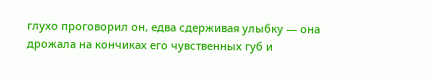глухо проговорил он, едва сдерживая улыбку — она дрожала на кончиках его чувственных губ и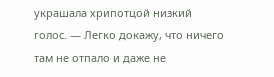украшала хрипотцой низкий голос. — Легко докажу, что ничего там не отпало и даже не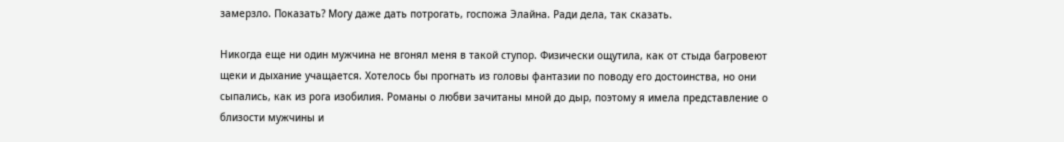замерзло. Показать? Могу даже дать потрогать, госпожа Элайна. Ради дела, так сказать.

Никогда еще ни один мужчина не вгонял меня в такой ступор. Физически ощутила, как от стыда багровеют щеки и дыхание учащается. Хотелось бы прогнать из головы фантазии по поводу его достоинства, но они сыпались, как из рога изобилия. Романы о любви зачитаны мной до дыр, поэтому я имела представление о близости мужчины и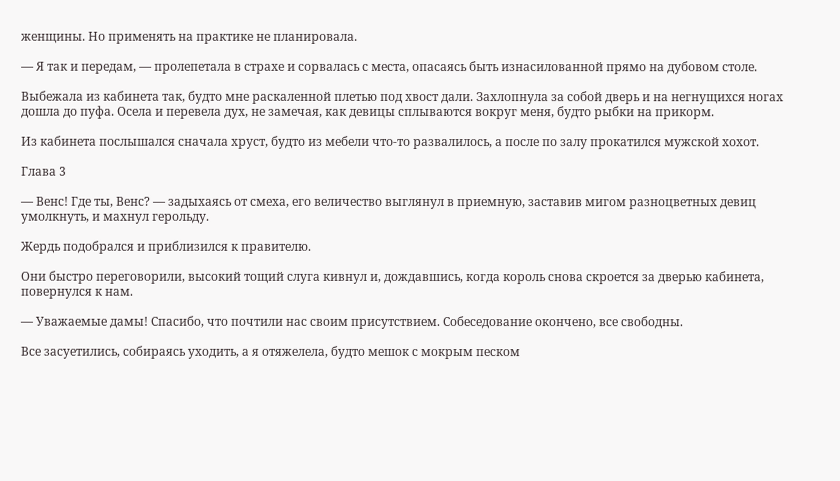женщины. Но применять на практике не планировала.

— Я так и передам, — пролепетала в страхе и сорвалась с места, опасаясь быть изнасилованной прямо на дубовом столе.

Выбежала из кабинета так, будто мне раскаленной плетью под хвост дали. Захлопнула за собой дверь и на негнущихся ногах дошла до пуфа. Осела и перевела дух, не замечая, как девицы сплываются вокруг меня, будто рыбки на прикорм.

Из кабинета послышался сначала хруст, будто из мебели что-то развалилось, а после по залу прокатился мужской хохот.

Глава 3

— Венс! Где ты, Венс? — задыхаясь от смеха, его величество выглянул в приемную, заставив мигом разноцветных девиц умолкнуть, и махнул герольду.

Жердь подобрался и приблизился к правителю.

Они быстро переговорили, высокий тощий слуга кивнул и, дождавшись, когда король снова скроется за дверью кабинета, повернулся к нам.

— Уважаемые дамы! Спасибо, что почтили нас своим присутствием. Собеседование окончено, все свободны.

Все засуетились, собираясь уходить, а я отяжелела, будто мешок с мокрым песком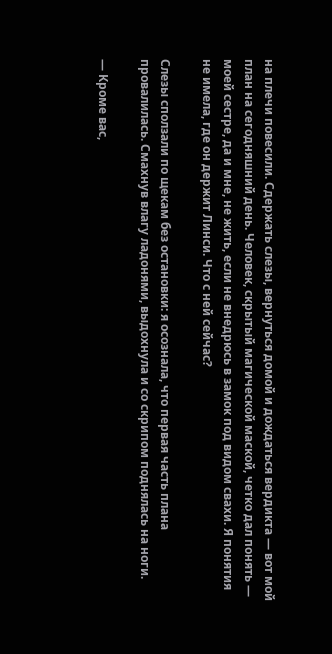на плечи повесили. Сдержать слезы, вернуться домой и дождаться вердикта — вот мой план на сегодняшний день. Человек, скрытый магической маской, четко дал понять — моей сестре, да и мне, не жить, если не внедрюсь в замок под видом свахи. Я понятия не имела, где он держит Линси. Что с ней сейчас?

Слезы сползали по щекам без остановки: я осознала, что первая часть плана провалилась. Смахнув влагу ладонями, выдохнула и со скрипом поднялась на ноги.

— Кроме вас,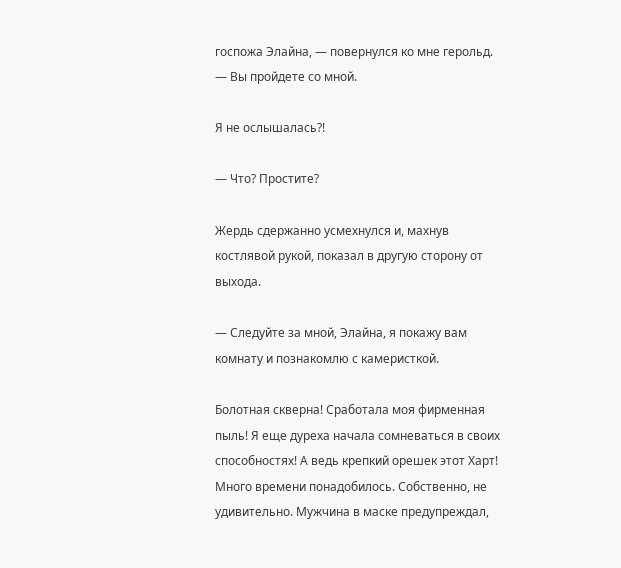госпожа Элайна, — повернулся ко мне герольд. — Вы пройдете со мной.

Я не ослышалась?!

— Что? Простите?

Жердь сдержанно усмехнулся и, махнув костлявой рукой, показал в другую сторону от выхода.

— Следуйте за мной, Элайна, я покажу вам комнату и познакомлю с камеристкой.

Болотная скверна! Сработала моя фирменная пыль! Я еще дуреха начала сомневаться в своих способностях! А ведь крепкий орешек этот Харт! Много времени понадобилось. Собственно, не удивительно. Мужчина в маске предупреждал,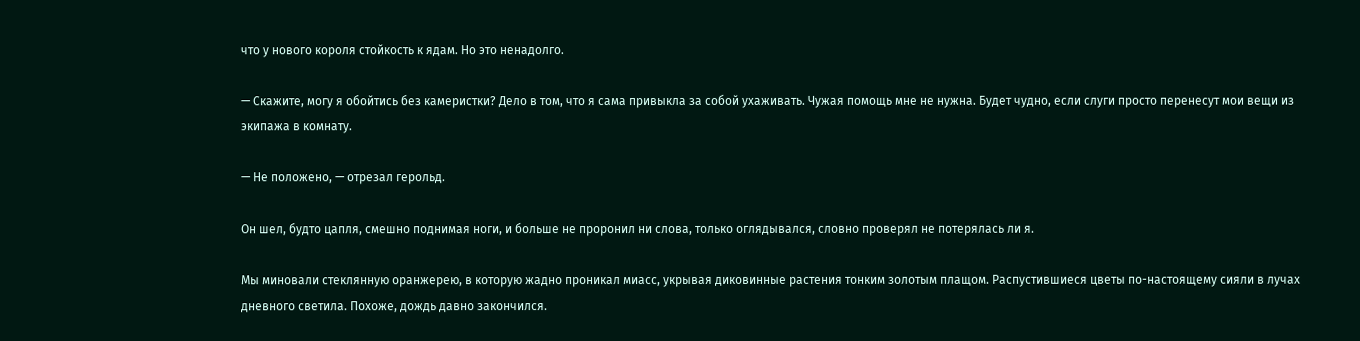что у нового короля стойкость к ядам. Но это ненадолго.

— Скажите, могу я обойтись без камеристки? Дело в том, что я сама привыкла за собой ухаживать. Чужая помощь мне не нужна. Будет чудно, если слуги просто перенесут мои вещи из экипажа в комнату.

— Не положено, — отрезал герольд.

Он шел, будто цапля, смешно поднимая ноги, и больше не проронил ни слова, только оглядывался, словно проверял не потерялась ли я.

Мы миновали стеклянную оранжерею, в которую жадно проникал миасс, укрывая диковинные растения тонким золотым плащом. Распустившиеся цветы по-настоящему сияли в лучах дневного светила. Похоже, дождь давно закончился.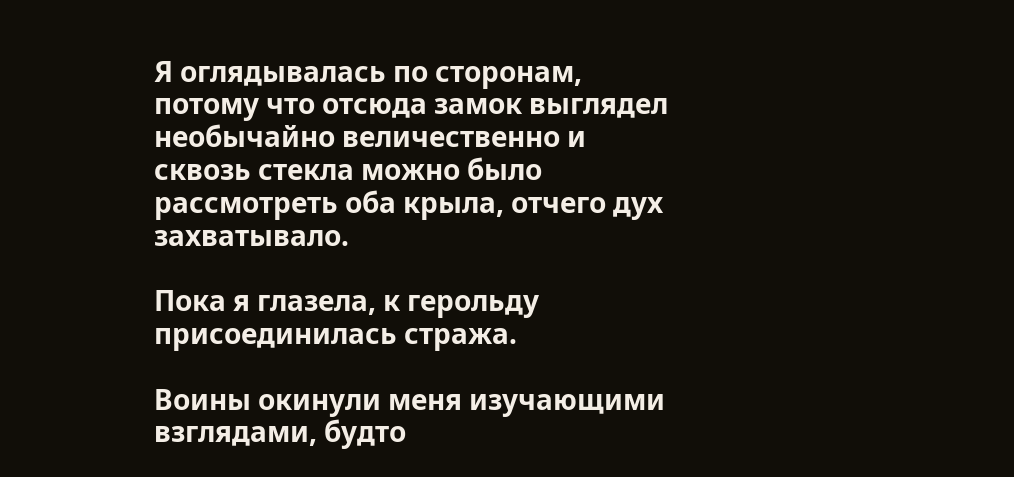Я оглядывалась по сторонам, потому что отсюда замок выглядел необычайно величественно и сквозь стекла можно было рассмотреть оба крыла, отчего дух захватывало.

Пока я глазела, к герольду присоединилась стража.

Воины окинули меня изучающими взглядами, будто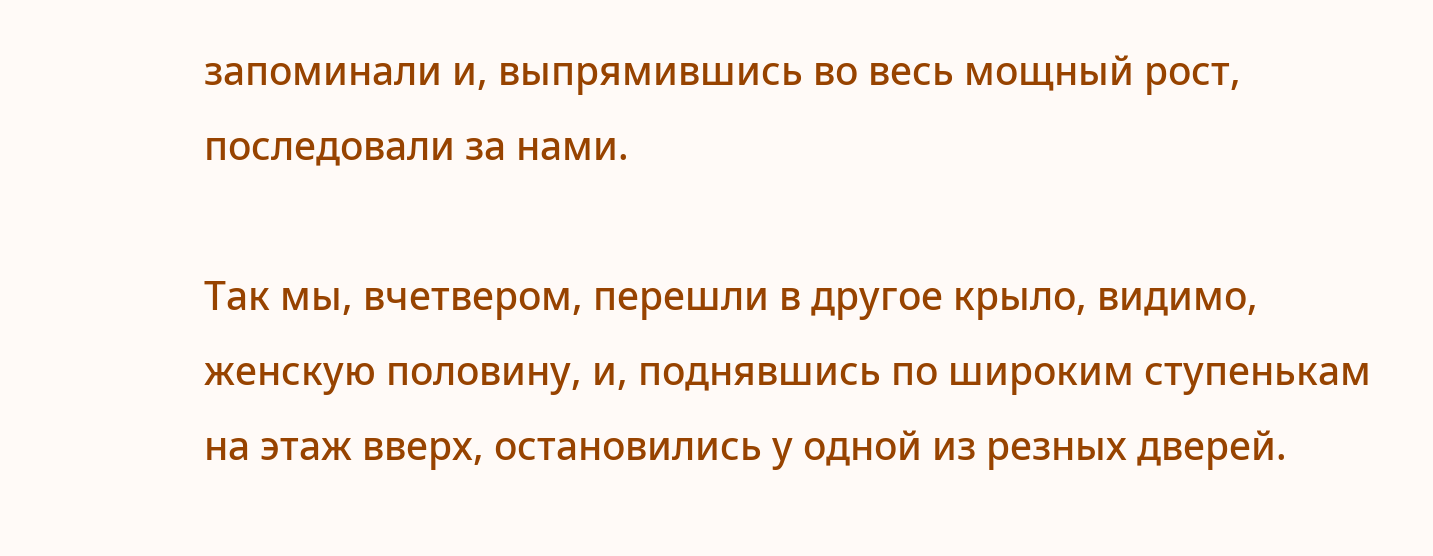запоминали и, выпрямившись во весь мощный рост, последовали за нами.

Так мы, вчетвером, перешли в другое крыло, видимо, женскую половину, и, поднявшись по широким ступенькам на этаж вверх, остановились у одной из резных дверей.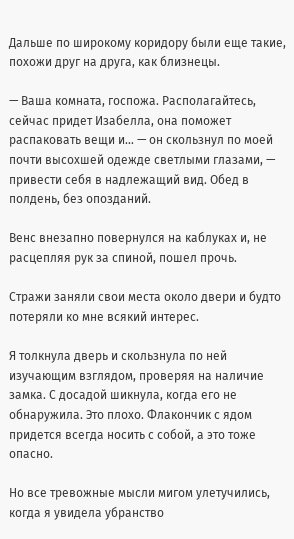Дальше по широкому коридору были еще такие, похожи друг на друга, как близнецы.

— Ваша комната, госпожа. Располагайтесь, сейчас придет Изабелла, она поможет распаковать вещи и… — он скользнул по моей почти высохшей одежде светлыми глазами, — привести себя в надлежащий вид. Обед в полдень, без опозданий.

Венс внезапно повернулся на каблуках и, не расцепляя рук за спиной, пошел прочь.

Стражи заняли свои места около двери и будто потеряли ко мне всякий интерес.

Я толкнула дверь и скользнула по ней изучающим взглядом, проверяя на наличие замка. С досадой шикнула, когда его не обнаружила. Это плохо. Флакончик с ядом придется всегда носить с собой, а это тоже опасно.

Но все тревожные мысли мигом улетучились, когда я увидела убранство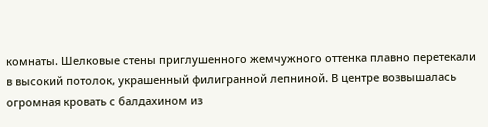комнаты. Шелковые стены приглушенного жемчужного оттенка плавно перетекали в высокий потолок, украшенный филигранной лепниной. В центре возвышалась огромная кровать с балдахином из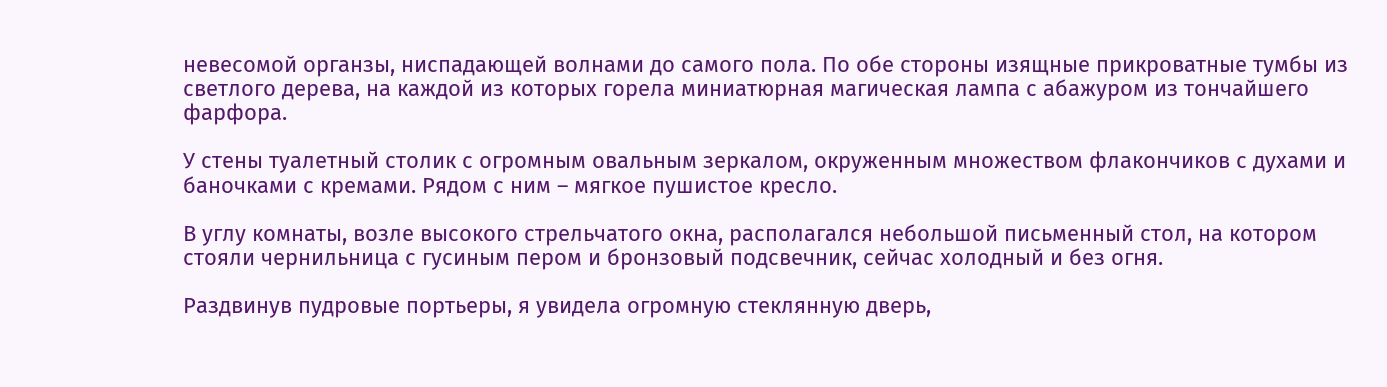невесомой органзы, ниспадающей волнами до самого пола. По обе стороны изящные прикроватные тумбы из светлого дерева, на каждой из которых горела миниатюрная магическая лампа с абажуром из тончайшего фарфора.

У стены туалетный столик с огромным овальным зеркалом, окруженным множеством флакончиков с духами и баночками с кремами. Рядом с ним – мягкое пушистое кресло.

В углу комнаты, возле высокого стрельчатого окна, располагался небольшой письменный стол, на котором стояли чернильница с гусиным пером и бронзовый подсвечник, сейчас холодный и без огня.

Раздвинув пудровые портьеры, я увидела огромную стеклянную дверь,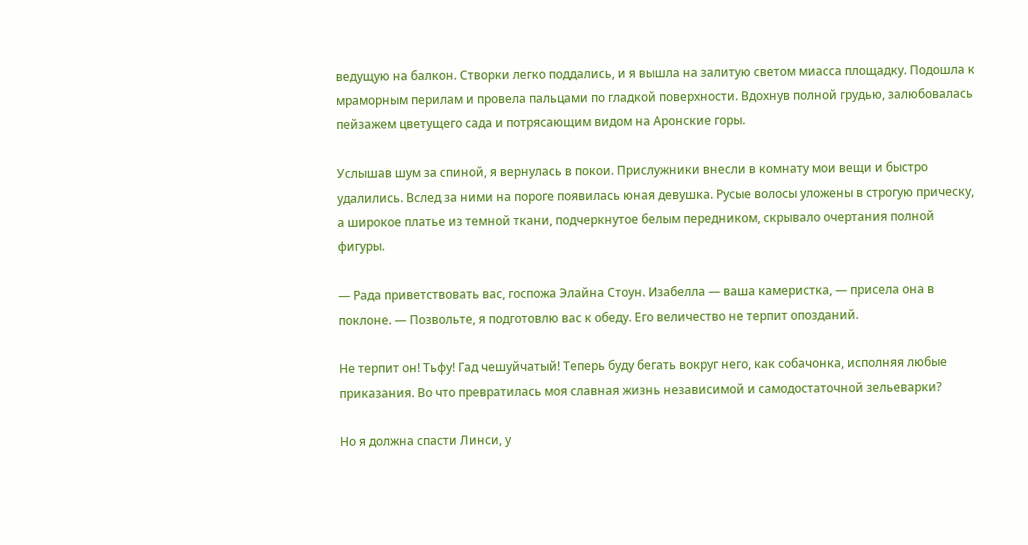ведущую на балкон. Створки легко поддались, и я вышла на залитую светом миасса площадку. Подошла к мраморным перилам и провела пальцами по гладкой поверхности. Вдохнув полной грудью, залюбовалась пейзажем цветущего сада и потрясающим видом на Аронские горы.

Услышав шум за спиной, я вернулась в покои. Прислужники внесли в комнату мои вещи и быстро удалились. Вслед за ними на пороге появилась юная девушка. Русые волосы уложены в строгую прическу, а широкое платье из темной ткани, подчеркнутое белым передником, скрывало очертания полной фигуры.

— Рада приветствовать вас, госпожа Элайна Стоун. Изабелла — ваша камеристка, — присела она в поклоне. — Позвольте, я подготовлю вас к обеду. Его величество не терпит опозданий.

Не терпит он! Тьфу! Гад чешуйчатый! Теперь буду бегать вокруг него, как собачонка, исполняя любые приказания. Во что превратилась моя славная жизнь независимой и самодостаточной зельеварки?

Но я должна спасти Линси, у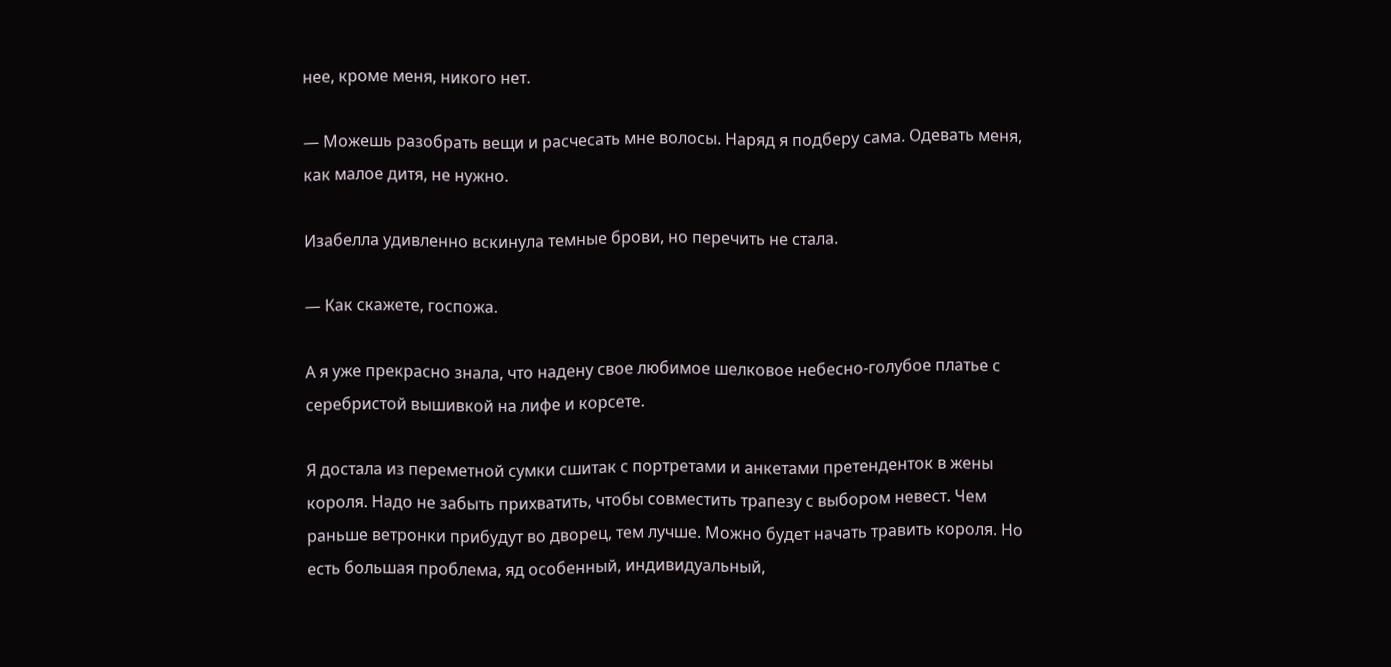нее, кроме меня, никого нет.

— Можешь разобрать вещи и расчесать мне волосы. Наряд я подберу сама. Одевать меня, как малое дитя, не нужно.

Изабелла удивленно вскинула темные брови, но перечить не стала.

— Как скажете, госпожа.

А я уже прекрасно знала, что надену свое любимое шелковое небесно-голубое платье с серебристой вышивкой на лифе и корсете.

Я достала из переметной сумки сшитак с портретами и анкетами претенденток в жены короля. Надо не забыть прихватить, чтобы совместить трапезу с выбором невест. Чем раньше ветронки прибудут во дворец, тем лучше. Можно будет начать травить короля. Но есть большая проблема, яд особенный, индивидуальный,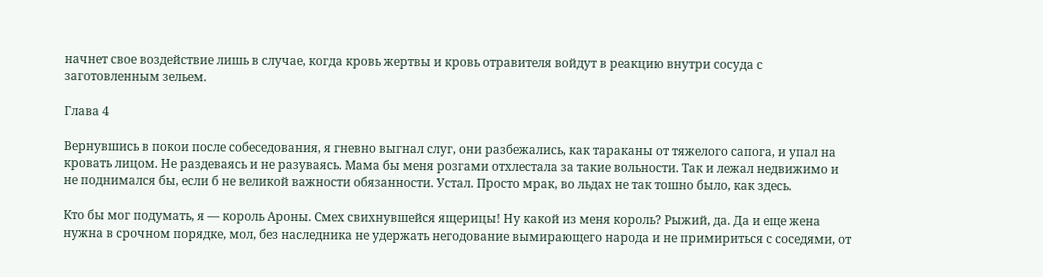начнет свое воздействие лишь в случае, когда кровь жертвы и кровь отравителя войдут в реакцию внутри сосуда с заготовленным зельем.

Глава 4

Вернувшись в покои после собеседования, я гневно выгнал слуг, они разбежались, как тараканы от тяжелого сапога, и упал на кровать лицом. Не раздеваясь и не разуваясь. Мама бы меня розгами отхлестала за такие вольности. Так и лежал недвижимо и не поднимался бы, если б не великой важности обязанности. Устал. Просто мрак, во льдах не так тошно было, как здесь.

Кто бы мог подумать, я — король Ароны. Смех свихнувшейся ящерицы! Ну какой из меня король? Рыжий, да. Да и еще жена нужна в срочном порядке, мол, без наследника не удержать негодование вымирающего народа и не примириться с соседями, от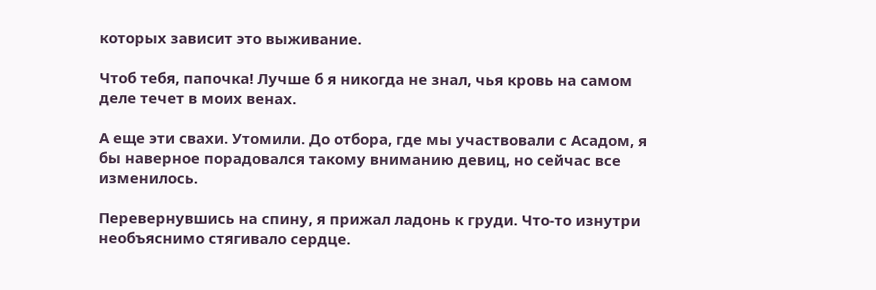которых зависит это выживание.

Чтоб тебя, папочка! Лучше б я никогда не знал, чья кровь на самом деле течет в моих венах.

А еще эти свахи. Утомили. До отбора, где мы участвовали с Асадом, я бы наверное порадовался такому вниманию девиц, но сейчас все изменилось.

Перевернувшись на спину, я прижал ладонь к груди. Что-то изнутри необъяснимо стягивало сердце.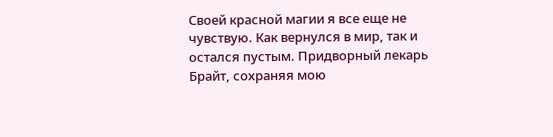Своей красной магии я все еще не чувствую. Как вернулся в мир, так и остался пустым. Придворный лекарь Брайт, сохраняя мою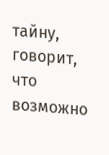тайну, говорит, что возможно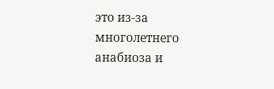это из-за многолетнего анабиоза и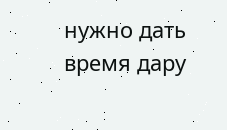нужно дать время дару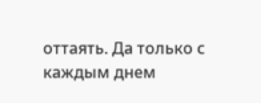оттаять. Да только с каждым днем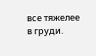все тяжелее в груди.